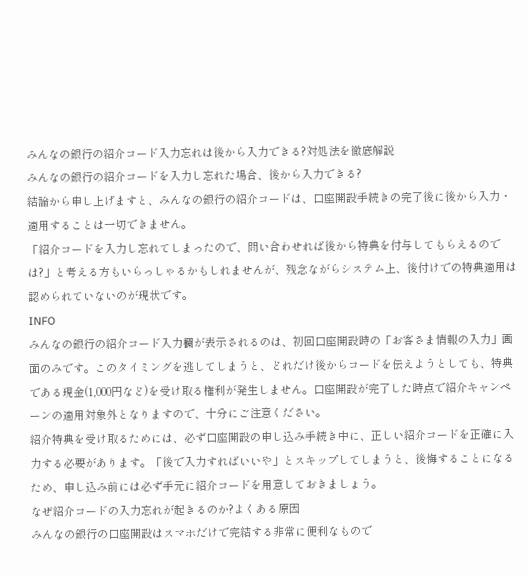みんなの銀行の紹介コード入力忘れは後から入力できる?対処法を徹底解説
みんなの銀行の紹介コードを入力し忘れた場合、後から入力できる?
結論から申し上げますと、みんなの銀行の紹介コードは、口座開設手続きの完了後に後から入力・適用することは一切できません。
「紹介コードを入力し忘れてしまったので、問い合わせれば後から特典を付与してもらえるのでは?」と考える方もいらっしゃるかもしれませんが、残念ながらシステム上、後付けでの特典適用は認められていないのが現状です。
INFO
みんなの銀行の紹介コード入力欄が表示されるのは、初回口座開設時の「お客さま情報の入力」画面のみです。このタイミングを逃してしまうと、どれだけ後からコードを伝えようとしても、特典である現金(1,000円など)を受け取る権利が発生しません。口座開設が完了した時点で紹介キャンペーンの適用対象外となりますので、十分にご注意ください。
紹介特典を受け取るためには、必ず口座開設の申し込み手続き中に、正しい紹介コードを正確に入力する必要があります。「後で入力すればいいや」とスキップしてしまうと、後悔することになるため、申し込み前には必ず手元に紹介コードを用意しておきましょう。
なぜ紹介コードの入力忘れが起きるのか?よくある原因
みんなの銀行の口座開設はスマホだけで完結する非常に便利なもので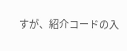すが、紹介コードの入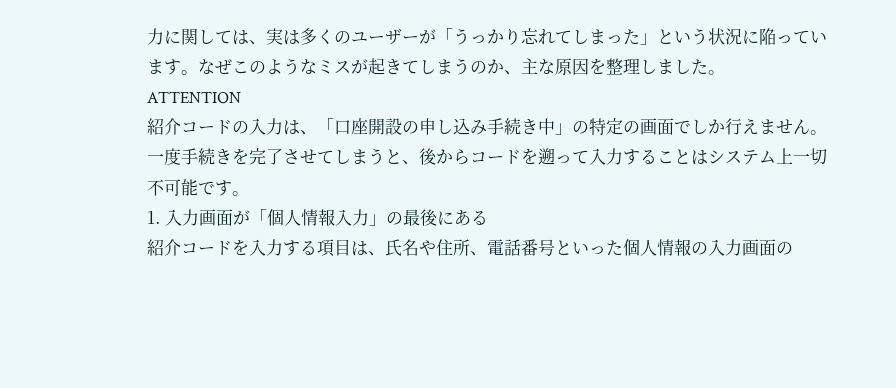力に関しては、実は多くのユーザーが「うっかり忘れてしまった」という状況に陥っています。なぜこのようなミスが起きてしまうのか、主な原因を整理しました。
ATTENTION
紹介コードの入力は、「口座開設の申し込み手続き中」の特定の画面でしか行えません。 一度手続きを完了させてしまうと、後からコードを遡って入力することはシステム上一切不可能です。
1. 入力画面が「個人情報入力」の最後にある
紹介コードを入力する項目は、氏名や住所、電話番号といった個人情報の入力画面の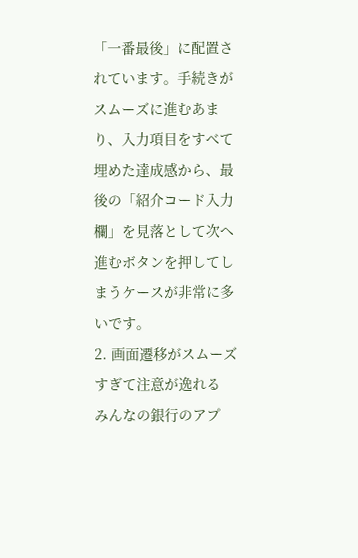「一番最後」に配置されています。手続きがスムーズに進むあまり、入力項目をすべて埋めた達成感から、最後の「紹介コード入力欄」を見落として次へ進むボタンを押してしまうケースが非常に多いです。
2. 画面遷移がスムーズすぎて注意が逸れる
みんなの銀行のアプ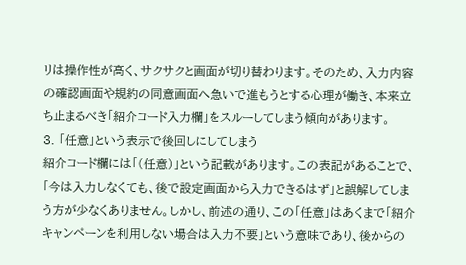リは操作性が高く、サクサクと画面が切り替わります。そのため、入力内容の確認画面や規約の同意画面へ急いで進もうとする心理が働き、本来立ち止まるべき「紹介コード入力欄」をスルーしてしまう傾向があります。
3. 「任意」という表示で後回しにしてしまう
紹介コード欄には「(任意)」という記載があります。この表記があることで、「今は入力しなくても、後で設定画面から入力できるはず」と誤解してしまう方が少なくありません。しかし、前述の通り、この「任意」はあくまで「紹介キャンペーンを利用しない場合は入力不要」という意味であり、後からの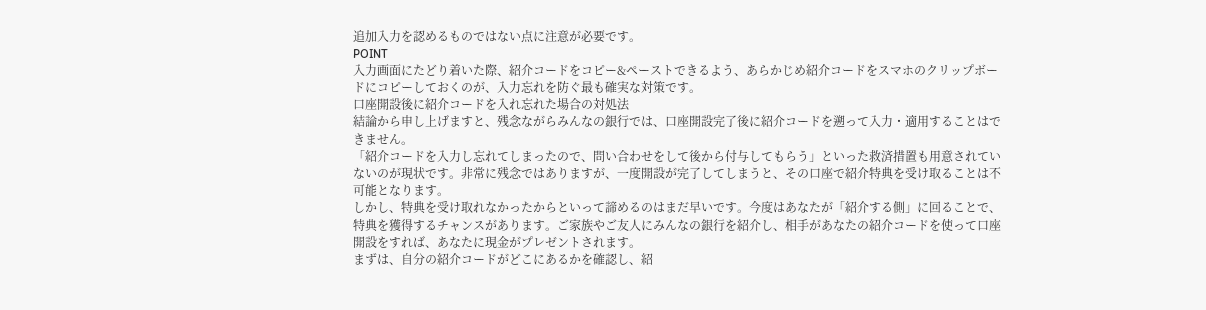追加入力を認めるものではない点に注意が必要です。
POINT
入力画面にたどり着いた際、紹介コードをコピー&ペーストできるよう、あらかじめ紹介コードをスマホのクリップボードにコピーしておくのが、入力忘れを防ぐ最も確実な対策です。
口座開設後に紹介コードを入れ忘れた場合の対処法
結論から申し上げますと、残念ながらみんなの銀行では、口座開設完了後に紹介コードを遡って入力・適用することはできません。
「紹介コードを入力し忘れてしまったので、問い合わせをして後から付与してもらう」といった救済措置も用意されていないのが現状です。非常に残念ではありますが、一度開設が完了してしまうと、その口座で紹介特典を受け取ることは不可能となります。
しかし、特典を受け取れなかったからといって諦めるのはまだ早いです。今度はあなたが「紹介する側」に回ることで、特典を獲得するチャンスがあります。ご家族やご友人にみんなの銀行を紹介し、相手があなたの紹介コードを使って口座開設をすれば、あなたに現金がプレゼントされます。
まずは、自分の紹介コードがどこにあるかを確認し、紹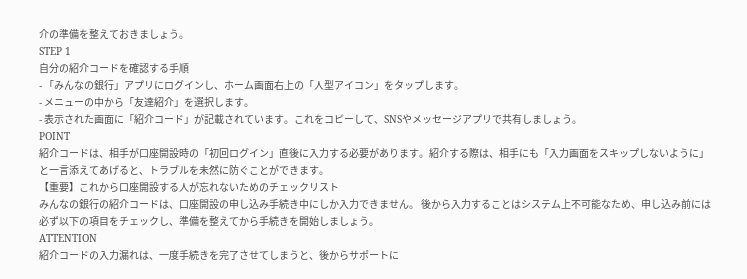介の準備を整えておきましょう。
STEP 1
自分の紹介コードを確認する手順
- 「みんなの銀行」アプリにログインし、ホーム画面右上の「人型アイコン」をタップします。
- メニューの中から「友達紹介」を選択します。
- 表示された画面に「紹介コード」が記載されています。これをコピーして、SNSやメッセージアプリで共有しましょう。
POINT
紹介コードは、相手が口座開設時の「初回ログイン」直後に入力する必要があります。紹介する際は、相手にも「入力画面をスキップしないように」と一言添えてあげると、トラブルを未然に防ぐことができます。
【重要】これから口座開設する人が忘れないためのチェックリスト
みんなの銀行の紹介コードは、口座開設の申し込み手続き中にしか入力できません。 後から入力することはシステム上不可能なため、申し込み前には必ず以下の項目をチェックし、準備を整えてから手続きを開始しましょう。
ATTENTION
紹介コードの入力漏れは、一度手続きを完了させてしまうと、後からサポートに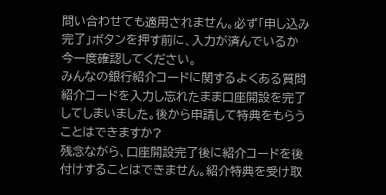問い合わせても適用されません。必ず「申し込み完了」ボタンを押す前に、入力が済んでいるか今一度確認してください。
みんなの銀行紹介コードに関するよくある質問
紹介コードを入力し忘れたまま口座開設を完了してしまいました。後から申請して特典をもらうことはできますか?
残念ながら、口座開設完了後に紹介コードを後付けすることはできません。紹介特典を受け取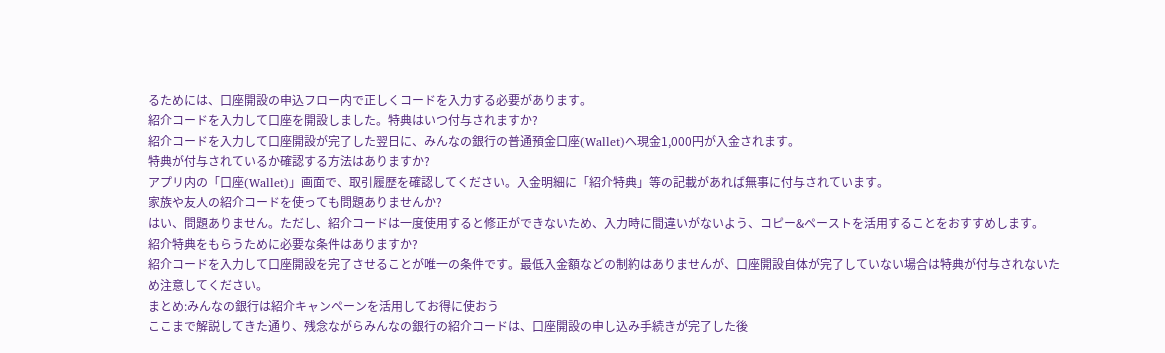るためには、口座開設の申込フロー内で正しくコードを入力する必要があります。
紹介コードを入力して口座を開設しました。特典はいつ付与されますか?
紹介コードを入力して口座開設が完了した翌日に、みんなの銀行の普通預金口座(Wallet)へ現金1,000円が入金されます。
特典が付与されているか確認する方法はありますか?
アプリ内の「口座(Wallet)」画面で、取引履歴を確認してください。入金明細に「紹介特典」等の記載があれば無事に付与されています。
家族や友人の紹介コードを使っても問題ありませんか?
はい、問題ありません。ただし、紹介コードは一度使用すると修正ができないため、入力時に間違いがないよう、コピー&ペーストを活用することをおすすめします。
紹介特典をもらうために必要な条件はありますか?
紹介コードを入力して口座開設を完了させることが唯一の条件です。最低入金額などの制約はありませんが、口座開設自体が完了していない場合は特典が付与されないため注意してください。
まとめ:みんなの銀行は紹介キャンペーンを活用してお得に使おう
ここまで解説してきた通り、残念ながらみんなの銀行の紹介コードは、口座開設の申し込み手続きが完了した後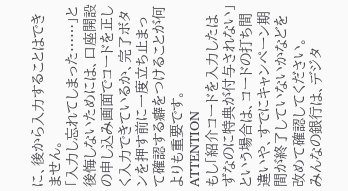に、後から入力することはできません。
「入力し忘れてしまった……」と後悔しないためには、口座開設の申し込み画面でコードを正しく入力できているか、完了ボタンを押す前に一度立ち止まって確認する癖をつけることが何よりも重要です。
ATTENTION
もし「紹介コードを入力したはずなのに特典が付与されない」という場合は、コードの打ち間違いや、すでにキャンペーン期間が終了していないかなどを改めて確認してください。
みんなの銀行は、デジタ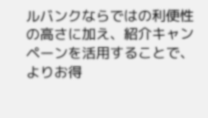ルバンクならではの利便性の高さに加え、紹介キャンペーンを活用することで、よりお得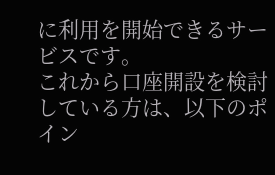に利用を開始できるサービスです。
これから口座開設を検討している方は、以下のポイン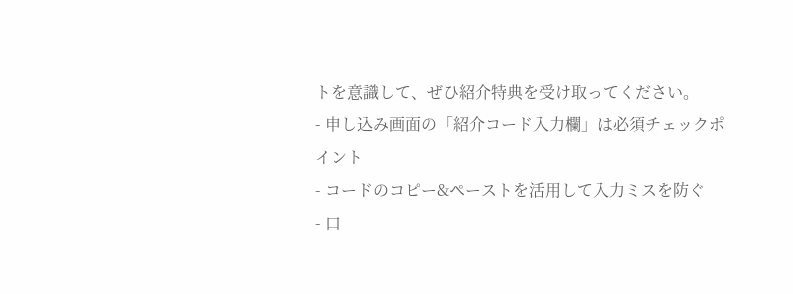トを意識して、ぜひ紹介特典を受け取ってください。
- 申し込み画面の「紹介コード入力欄」は必須チェックポイント
- コードのコピー&ペーストを活用して入力ミスを防ぐ
- 口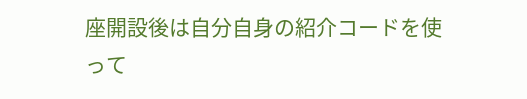座開設後は自分自身の紹介コードを使って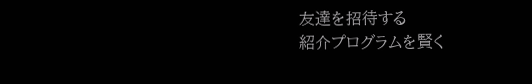友達を招待する
紹介プログラムを賢く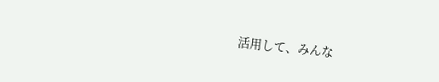活用して、みんな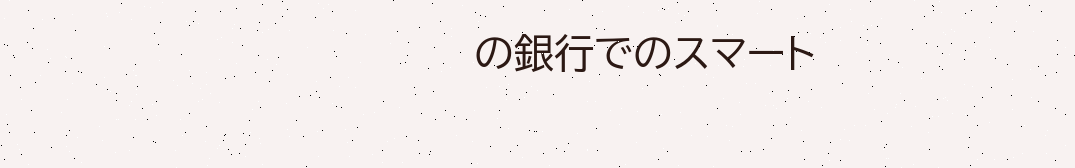の銀行でのスマート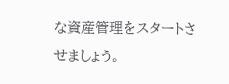な資産管理をスタートさせましょう。